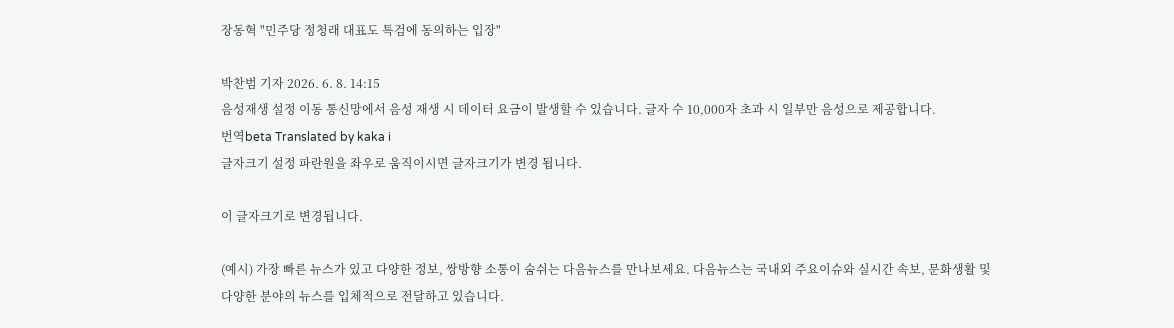장동혁 "민주당 정청래 대표도 특검에 동의하는 입장"

박찬범 기자 2026. 6. 8. 14:15
음성재생 설정 이동 통신망에서 음성 재생 시 데이터 요금이 발생할 수 있습니다. 글자 수 10,000자 초과 시 일부만 음성으로 제공합니다.
번역beta Translated by kaka i
글자크기 설정 파란원을 좌우로 움직이시면 글자크기가 변경 됩니다.

이 글자크기로 변경됩니다.

(예시) 가장 빠른 뉴스가 있고 다양한 정보, 쌍방향 소통이 숨쉬는 다음뉴스를 만나보세요. 다음뉴스는 국내외 주요이슈와 실시간 속보, 문화생활 및 다양한 분야의 뉴스를 입체적으로 전달하고 있습니다.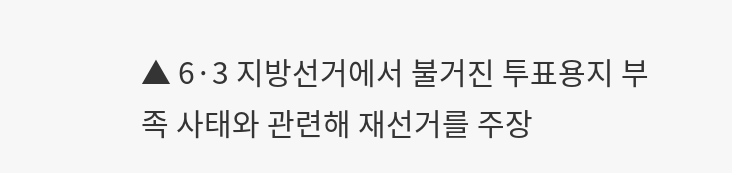▲ 6·3 지방선거에서 불거진 투표용지 부족 사태와 관련해 재선거를 주장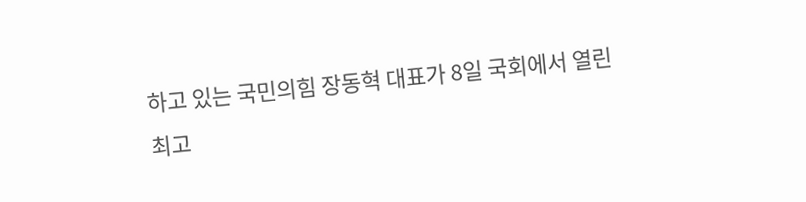하고 있는 국민의힘 장동혁 대표가 8일 국회에서 열린 최고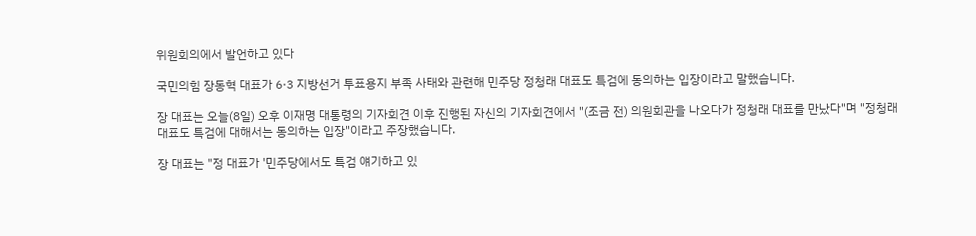위원회의에서 발언하고 있다

국민의힘 장동혁 대표가 6·3 지방선거 투표용지 부족 사태와 관련해 민주당 정청래 대표도 특검에 동의하는 입장이라고 말했습니다.

장 대표는 오늘(8일) 오후 이재명 대통령의 기자회견 이후 진행된 자신의 기자회견에서 "(조금 전) 의원회관을 나오다가 정청래 대표를 만났다"며 "정청래 대표도 특검에 대해서는 동의하는 입장"이라고 주장했습니다.

장 대표는 "정 대표가 '민주당에서도 특검 얘기하고 있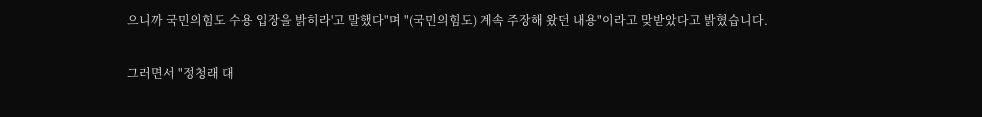으니까 국민의힘도 수용 입장을 밝히라'고 말했다"며 "(국민의힘도) 계속 주장해 왔던 내용"이라고 맞받았다고 밝혔습니다.

그러면서 "정청래 대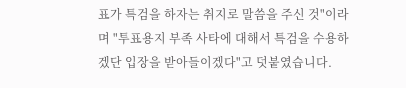표가 특검을 하자는 취지로 말씀을 주신 것"이라며 "투표용지 부족 사타에 대해서 특검을 수용하겠단 입장을 받아들이겠다"고 덧붙였습니다.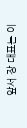앞서 장 대표는 이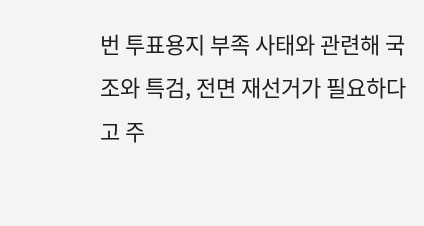번 투표용지 부족 사태와 관련해 국조와 특검, 전면 재선거가 필요하다고 주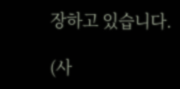장하고 있습니다.

(사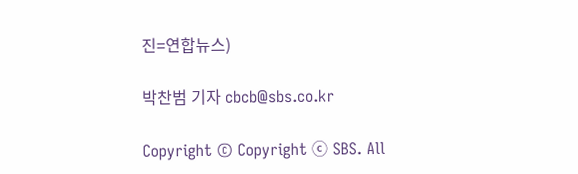진=연합뉴스)

박찬범 기자 cbcb@sbs.co.kr

Copyright © Copyright ⓒ SBS. All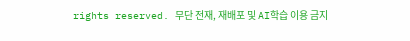rights reserved. 무단 전재, 재배포 및 AI학습 이용 금지